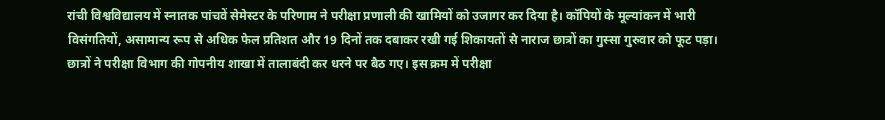रांची विश्वविद्यालय में स्नातक पांचवें सेमेस्टर के परिणाम ने परीक्षा प्रणाली की खामियों को उजागर कर दिया है। कॉपियों के मूल्यांकन में भारी विसंगतियों, असामान्य रूप से अधिक फेल प्रतिशत और 19 दिनों तक दबाकर रखी गई शिकायतों से नाराज छात्रों का गुस्सा गुरुवार को फूट पड़ा। छात्रों ने परीक्षा विभाग की गोपनीय शाखा में तालाबंदी कर धरने पर बैठ गए। इस क्रम में परीक्षा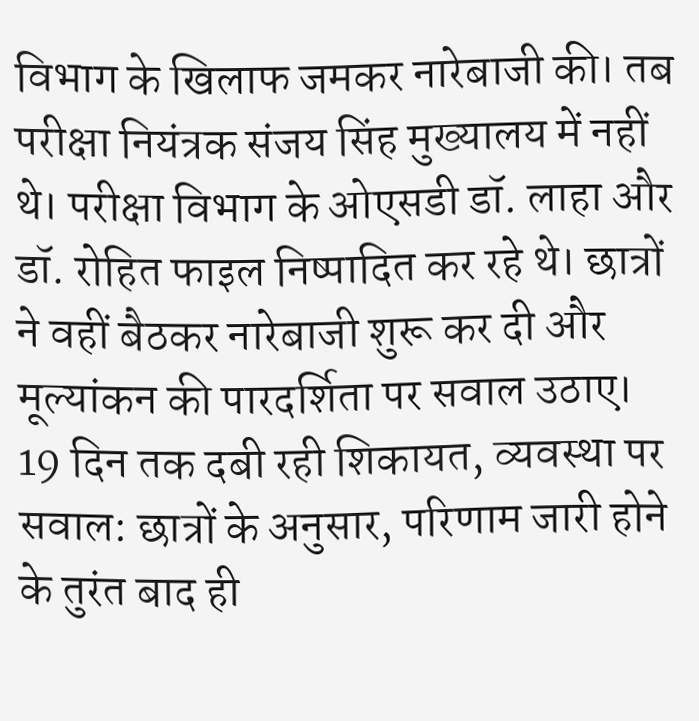विभाग के खिलाफ जमकर नारेबाजी की। तब परीक्षा नियंत्रक संजय सिंह मुख्यालय में नहीं थे। परीक्षा विभाग के ओएसडी डॉ. लाहा और डॉ. रोहित फाइल निष्पादित कर रहे थे। छात्रों ने वहीं बैठकर नारेबाजी शुरू कर दी और मूल्यांकन की पारदर्शिता पर सवाल उठाए। 19 दिन तक दबी रही शिकायत, व्यवस्था पर सवाल: छात्रों के अनुसार, परिणाम जारी होने के तुरंत बाद ही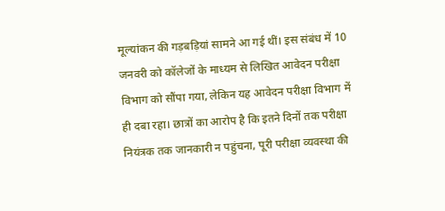मूल्यांकन की गड़बड़ियां सामने आ गई थीं। इस संबंध में 10 जनवरी को कॉलेजों के माध्यम से लिखित आवेदन परीक्षा विभाग को सौंपा गया, लेकिन यह आवेदन परीक्षा विभाग में ही दबा रहा। छात्रों का आरोप है कि इतने दिनों तक परीक्षा नियंत्रक तक जानकारी न पहुंचना, पूरी परीक्षा व्यवस्था की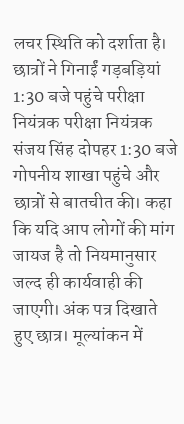लचर स्थिति को दर्शाता है। छात्रों ने गिनाईं गड़बड़ियां 1:30 बजे पहुंचे परीक्षा नियंत्रक परीक्षा नियंत्रक संजय सिंह दोपहर 1:30 बजे गोपनीय शाखा पहुंचे और छात्रों से बातचीत की। कहा कि यदि आप लोगों की मांग जायज है तो नियमानुसार जल्द ही कार्यवाही की जाएगी। अंक पत्र दिखाते हुए छात्र। मूल्यांकन में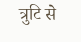त्रुटि से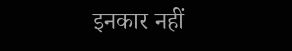इनकार नहीं